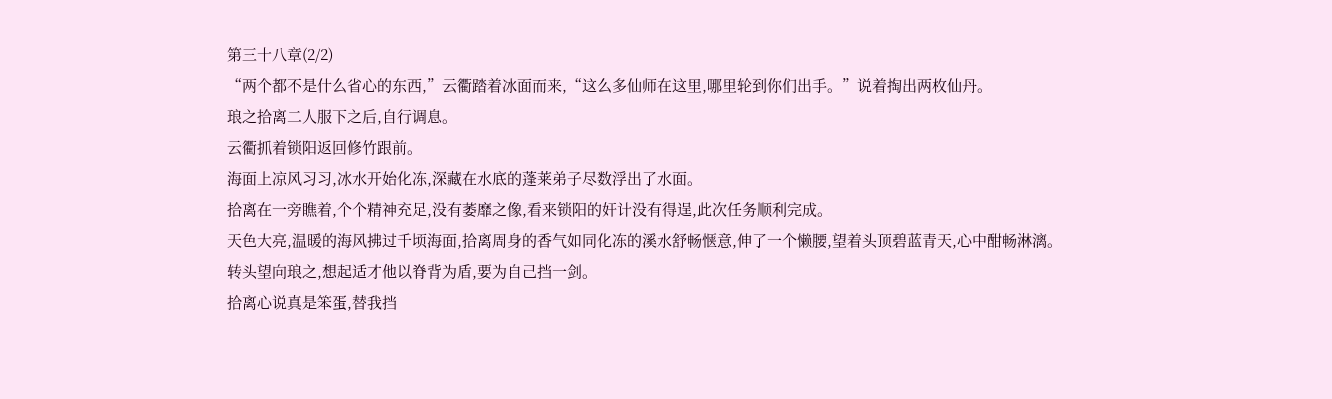第三十八章(2/2)
“两个都不是什么省心的东西,”云衢踏着冰面而来,“这么多仙师在这里,哪里轮到你们出手。”说着掏出两枚仙丹。
琅之拾离二人服下之后,自行调息。
云衢抓着锁阳返回修竹跟前。
海面上凉风习习,冰水开始化冻,深藏在水底的蓬莱弟子尽数浮出了水面。
拾离在一旁瞧着,个个精神充足,没有萎靡之像,看来锁阳的奸计没有得逞,此次任务顺利完成。
天色大亮,温暖的海风拂过千顷海面,拾离周身的香气如同化冻的溪水舒畅惬意,伸了一个懒腰,望着头顶碧蓝青天,心中酣畅淋漓。
转头望向琅之,想起适才他以脊背为盾,要为自己挡一剑。
拾离心说真是笨蛋,替我挡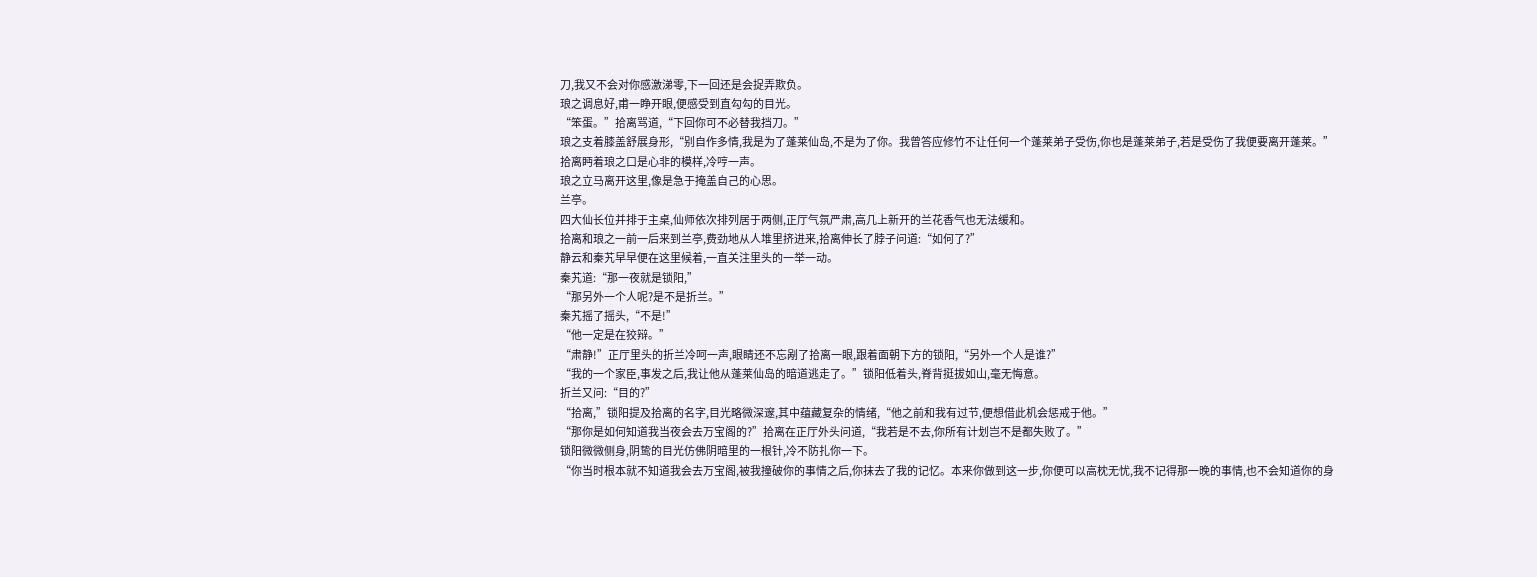刀,我又不会对你感激涕零,下一回还是会捉弄欺负。
琅之调息好,甫一睁开眼,便感受到直勾勾的目光。
“笨蛋。”拾离骂道,“下回你可不必替我挡刀。”
琅之支着膝盖舒展身形,“别自作多情,我是为了蓬莱仙岛,不是为了你。我曾答应修竹不让任何一个蓬莱弟子受伤,你也是蓬莱弟子,若是受伤了我便要离开蓬莱。”
拾离眄着琅之口是心非的模样,冷哼一声。
琅之立马离开这里,像是急于掩盖自己的心思。
兰亭。
四大仙长位并排于主桌,仙师依次排列居于两侧,正厅气氛严肃,高几上新开的兰花香气也无法缓和。
拾离和琅之一前一后来到兰亭,费劲地从人堆里挤进来,拾离伸长了脖子问道:“如何了?”
静云和秦艽早早便在这里候着,一直关注里头的一举一动。
秦艽道:“那一夜就是锁阳,”
“那另外一个人呢?是不是折兰。”
秦艽摇了摇头,“不是!”
“他一定是在狡辩。”
“肃静!”正厅里头的折兰冷呵一声,眼睛还不忘剐了拾离一眼,跟着面朝下方的锁阳,“另外一个人是谁?”
“我的一个家臣,事发之后,我让他从蓬莱仙岛的暗道逃走了。”锁阳低着头,脊背挺拔如山,毫无悔意。
折兰又问:“目的?”
“拾离,”锁阳提及拾离的名字,目光略微深邃,其中蕴藏复杂的情绪,“他之前和我有过节,便想借此机会惩戒于他。”
“那你是如何知道我当夜会去万宝阁的?”拾离在正厅外头问道,“我若是不去,你所有计划岂不是都失败了。”
锁阳微微侧身,阴鸷的目光仿佛阴暗里的一根针,冷不防扎你一下。
“你当时根本就不知道我会去万宝阁,被我撞破你的事情之后,你抹去了我的记忆。本来你做到这一步,你便可以高枕无忧,我不记得那一晚的事情,也不会知道你的身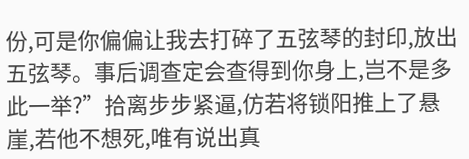份,可是你偏偏让我去打碎了五弦琴的封印,放出五弦琴。事后调查定会查得到你身上,岂不是多此一举?”拾离步步紧逼,仿若将锁阳推上了悬崖,若他不想死,唯有说出真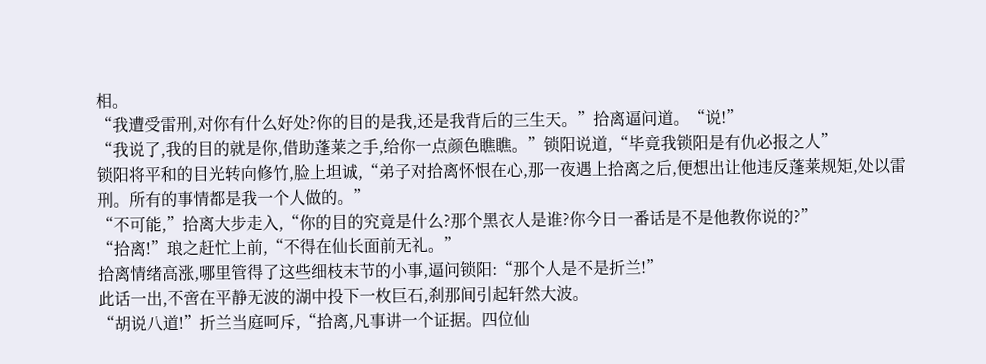相。
“我遭受雷刑,对你有什么好处?你的目的是我,还是我背后的三生天。”拾离逼问道。“说!”
“我说了,我的目的就是你,借助蓬莱之手,给你一点颜色瞧瞧。”锁阳说道,“毕竟我锁阳是有仇必报之人”
锁阳将平和的目光转向修竹,脸上坦诚,“弟子对拾离怀恨在心,那一夜遇上拾离之后,便想出让他违反蓬莱规矩,处以雷刑。所有的事情都是我一个人做的。”
“不可能,”拾离大步走入,“你的目的究竟是什么?那个黑衣人是谁?你今日一番话是不是他教你说的?”
“拾离!”琅之赶忙上前,“不得在仙长面前无礼。”
拾离情绪高涨,哪里管得了这些细枝末节的小事,逼问锁阳:“那个人是不是折兰!”
此话一出,不啻在平静无波的湖中投下一枚巨石,刹那间引起轩然大波。
“胡说八道!”折兰当庭呵斥,“拾离,凡事讲一个证据。四位仙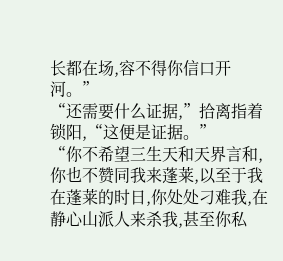长都在场,容不得你信口开河。”
“还需要什么证据,”拾离指着锁阳,“这便是证据。”
“你不希望三生天和天界言和,你也不赞同我来蓬莱,以至于我在蓬莱的时日,你处处刁难我,在静心山派人来杀我,甚至你私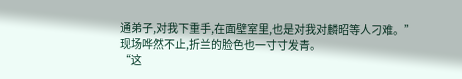通弟子,对我下重手,在面壁室里,也是对我对麟昭等人刁难。”
现场哗然不止,折兰的脸色也一寸寸发青。
“这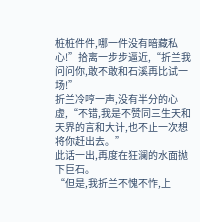桩桩件件,哪一件没有暗藏私心!”拾离一步步逼近,“折兰我问问你,敢不敢和石溪再比试一场!”
折兰冷哼一声,没有半分的心虚,“不错,我是不赞同三生天和天界的言和大计,也不止一次想将你赶出去。”
此话一出,再度在狂澜的水面抛下巨石。
“但是,我折兰不愧不怍,上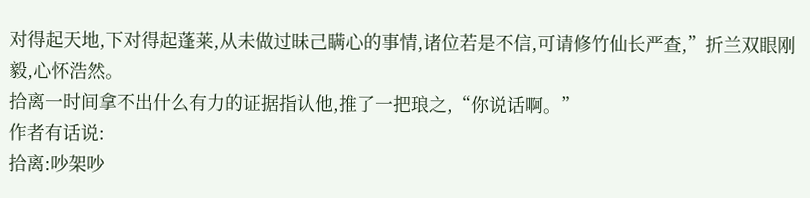对得起天地,下对得起蓬莱,从未做过昧己瞒心的事情,诸位若是不信,可请修竹仙长严查,”折兰双眼刚毅,心怀浩然。
拾离一时间拿不出什么有力的证据指认他,推了一把琅之,“你说话啊。”
作者有话说:
拾离:吵架吵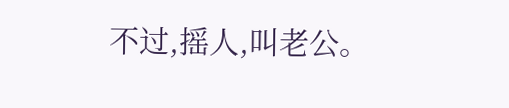不过,摇人,叫老公。